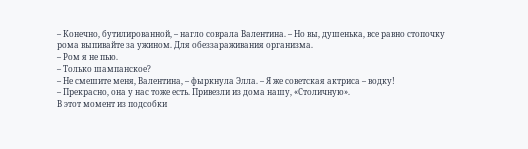– Конечно, бутилированной, – нагло соврала Валентина. – Но вы, душенька, все равно стопочку рома выпивайте за ужином. Для обеззараживания организма.
– Ром я не пью.
– Только шампанское?
– Не смешите меня, Валентина, – фыркнула Элла. – Я же советская актриса – водку!
– Прекрасно, она у нас тоже есть. Привезли из дома нашу, «Столичную».
В этот момент из подсобки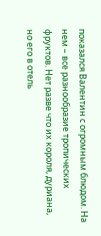показался Валентин с огромным блюдом. На нем – все разнообразие тропических фруктов. Нет разве что их короля, дуриана, но его в отель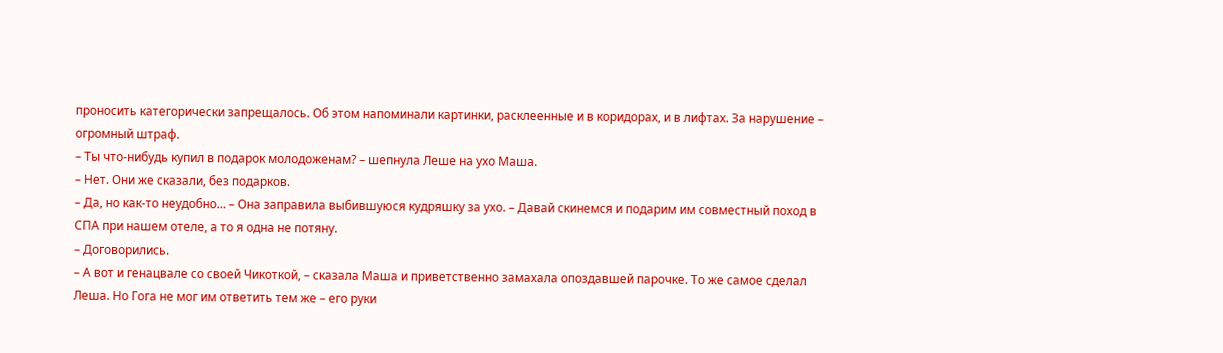проносить категорически запрещалось. Об этом напоминали картинки, расклеенные и в коридорах, и в лифтах. За нарушение – огромный штраф.
– Ты что-нибудь купил в подарок молодоженам? – шепнула Леше на ухо Маша.
– Нет. Они же сказали, без подарков.
– Да, но как-то неудобно… – Она заправила выбившуюся кудряшку за ухо. – Давай скинемся и подарим им совместный поход в СПА при нашем отеле, а то я одна не потяну.
– Договорились.
– А вот и генацвале со своей Чикоткой, – сказала Маша и приветственно замахала опоздавшей парочке. То же самое сделал Леша. Но Гога не мог им ответить тем же – его руки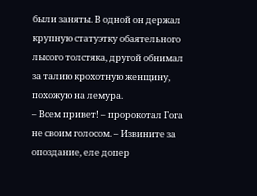были заняты. В одной он держал крупную статуэтку обаятельного лысого толстяка, другой обнимал за талию крохотную женщину, похожую на лемура.
– Всем привет! – пророкотал Гога не своим голосом. – Извините за опоздание, еле допер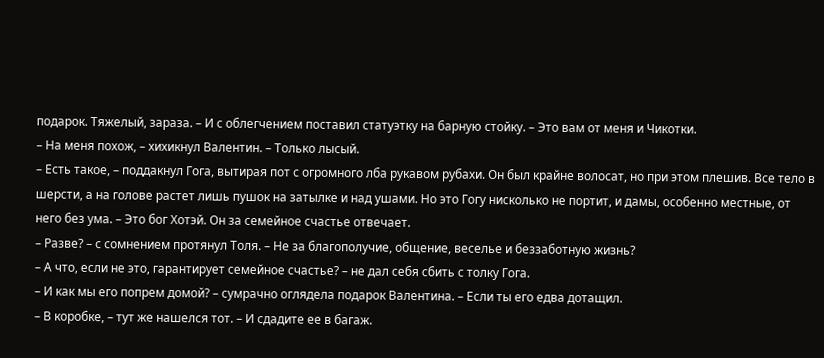подарок. Тяжелый, зараза. – И с облегчением поставил статуэтку на барную стойку. – Это вам от меня и Чикотки.
– На меня похож, – хихикнул Валентин. – Только лысый.
– Есть такое, – поддакнул Гога, вытирая пот с огромного лба рукавом рубахи. Он был крайне волосат, но при этом плешив. Все тело в шерсти, а на голове растет лишь пушок на затылке и над ушами. Но это Гогу нисколько не портит, и дамы, особенно местные, от него без ума. – Это бог Хотэй. Он за семейное счастье отвечает.
– Разве? – с сомнением протянул Толя. – Не за благополучие, общение, веселье и беззаботную жизнь?
– А что, если не это, гарантирует семейное счастье? – не дал себя сбить с толку Гога.
– И как мы его попрем домой? – сумрачно оглядела подарок Валентина. – Если ты его едва дотащил.
– В коробке, – тут же нашелся тот. – И сдадите ее в багаж.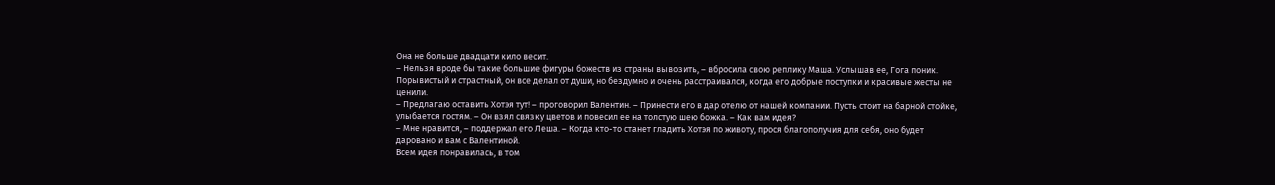Она не больше двадцати кило весит.
– Нельзя вроде бы такие большие фигуры божеств из страны вывозить, – вбросила свою реплику Маша. Услышав ее, Гога поник. Порывистый и страстный, он все делал от души, но бездумно и очень расстраивался, когда его добрые поступки и красивые жесты не ценили.
– Предлагаю оставить Хотэя тут! – проговорил Валентин. – Принести его в дар отелю от нашей компании. Пусть стоит на барной стойке, улыбается гостям. – Он взял связку цветов и повесил ее на толстую шею божка. – Как вам идея?
– Мне нравится, – поддержал его Леша. – Когда кто-то станет гладить Хотэя по животу, прося благополучия для себя, оно будет даровано и вам с Валентиной.
Всем идея понравилась, в том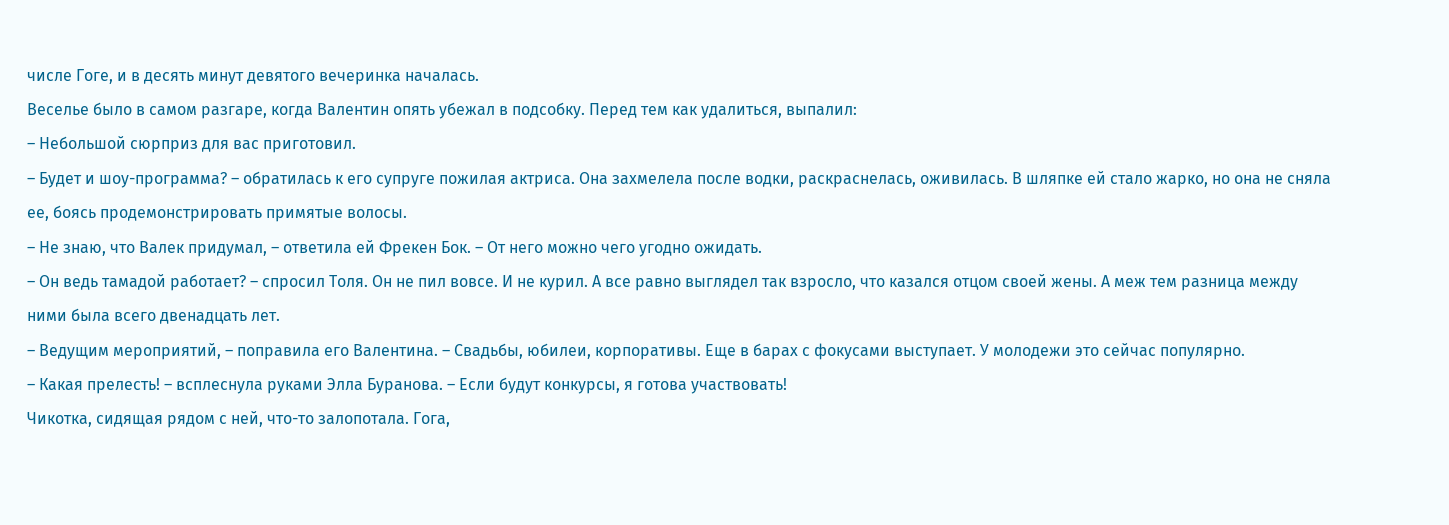числе Гоге, и в десять минут девятого вечеринка началась.
Веселье было в самом разгаре, когда Валентин опять убежал в подсобку. Перед тем как удалиться, выпалил:
– Небольшой сюрприз для вас приготовил.
– Будет и шоу-программа? – обратилась к его супруге пожилая актриса. Она захмелела после водки, раскраснелась, оживилась. В шляпке ей стало жарко, но она не сняла ее, боясь продемонстрировать примятые волосы.
– Не знаю, что Валек придумал, – ответила ей Фрекен Бок. – От него можно чего угодно ожидать.
– Он ведь тамадой работает? – спросил Толя. Он не пил вовсе. И не курил. А все равно выглядел так взросло, что казался отцом своей жены. А меж тем разница между ними была всего двенадцать лет.
– Ведущим мероприятий, – поправила его Валентина. – Свадьбы, юбилеи, корпоративы. Еще в барах с фокусами выступает. У молодежи это сейчас популярно.
– Какая прелесть! – всплеснула руками Элла Буранова. – Если будут конкурсы, я готова участвовать!
Чикотка, сидящая рядом с ней, что-то залопотала. Гога,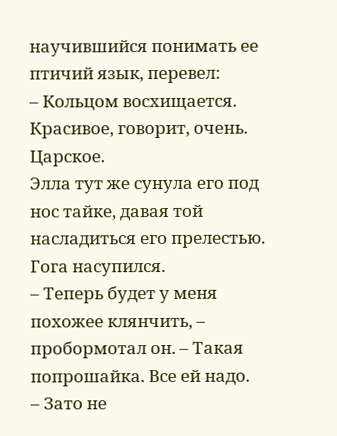научившийся понимать ее птичий язык, перевел:
– Кольцом восхищается. Красивое, говорит, очень. Царское.
Элла тут же сунула его под нос тайке, давая той насладиться его прелестью. Гога насупился.
– Теперь будет у меня похожее клянчить, – пробормотал он. – Такая попрошайка. Все ей надо.
– Зато не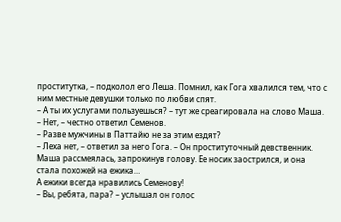проститутка, – подколол его Леша. Помнил, как Гога хвалился тем, что с ним местные девушки только по любви спят.
– А ты их услугами пользуешься? – тут же среагировала на слово Маша.
– Нет, – честно ответил Семенов.
– Разве мужчины в Паттайю не за этим ездят?
– Леха нет, – ответил за него Гога. – Он проституточный девственник.
Маша рассмеялась, запрокинув голову. Ее носик заострился, и она стала похожей на ежика…
А ежики всегда нравились Семенову!
– Вы, ребята, пара? – услышал он голос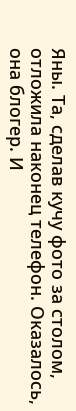Яны. Та, сделав кучу фото за столом, отложила наконец телефон. Оказалось, она блогер. И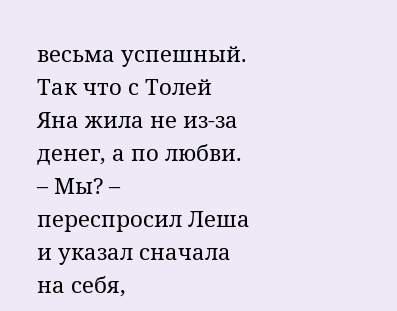весьма успешный. Так что с Толей Яна жила не из-за денег, а по любви.
– Мы? – переспросил Леша и указал сначала на себя,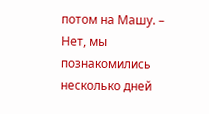потом на Машу. – Нет, мы познакомились несколько дней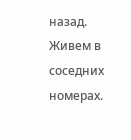назад. Живем в соседних номерах.